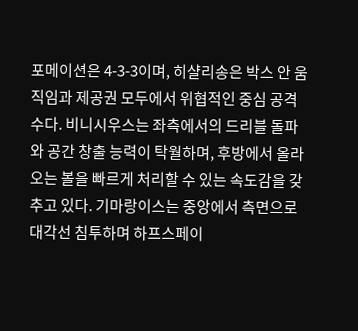포메이션은 4-3-3이며, 히샬리송은 박스 안 움직임과 제공권 모두에서 위협적인 중심 공격수다. 비니시우스는 좌측에서의 드리블 돌파와 공간 창출 능력이 탁월하며, 후방에서 올라오는 볼을 빠르게 처리할 수 있는 속도감을 갖추고 있다. 기마랑이스는 중앙에서 측면으로 대각선 침투하며 하프스페이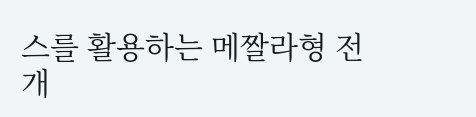스를 활용하는 메짤라형 전개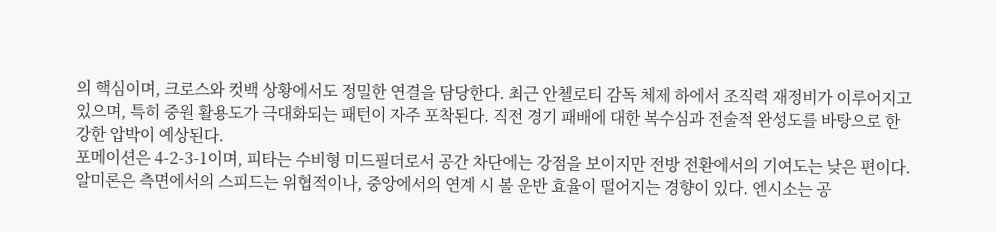의 핵심이며, 크로스와 컷백 상황에서도 정밀한 연결을 담당한다. 최근 안첼로티 감독 체제 하에서 조직력 재정비가 이루어지고 있으며, 특히 중원 활용도가 극대화되는 패턴이 자주 포착된다. 직전 경기 패배에 대한 복수심과 전술적 완성도를 바탕으로 한 강한 압박이 예상된다.
포메이션은 4-2-3-1이며, 피타는 수비형 미드필더로서 공간 차단에는 강점을 보이지만 전방 전환에서의 기여도는 낮은 편이다. 알미론은 측면에서의 스피드는 위협적이나, 중앙에서의 연계 시 볼 운반 효율이 떨어지는 경향이 있다. 엔시소는 공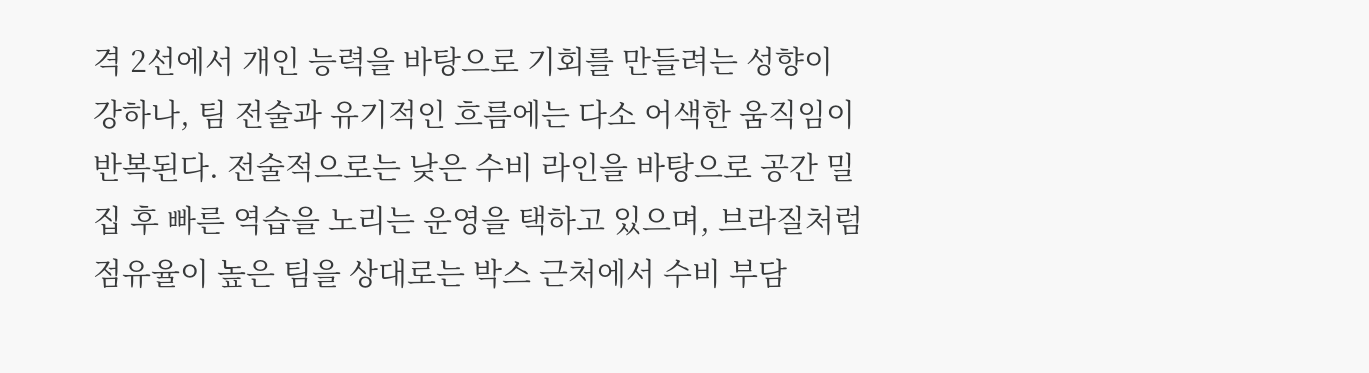격 2선에서 개인 능력을 바탕으로 기회를 만들려는 성향이 강하나, 팀 전술과 유기적인 흐름에는 다소 어색한 움직임이 반복된다. 전술적으로는 낮은 수비 라인을 바탕으로 공간 밀집 후 빠른 역습을 노리는 운영을 택하고 있으며, 브라질처럼 점유율이 높은 팀을 상대로는 박스 근처에서 수비 부담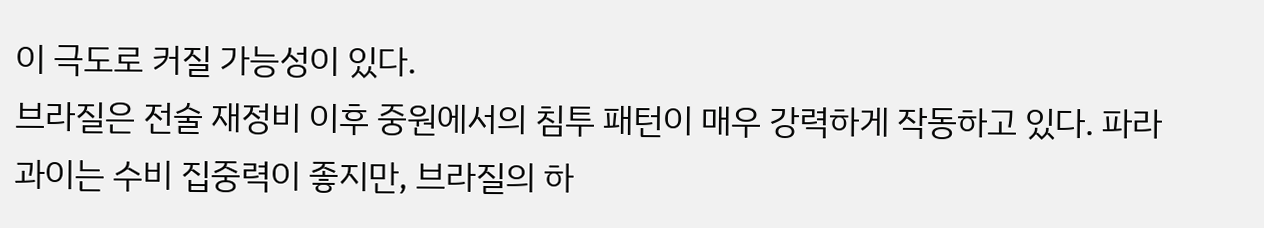이 극도로 커질 가능성이 있다.
브라질은 전술 재정비 이후 중원에서의 침투 패턴이 매우 강력하게 작동하고 있다. 파라과이는 수비 집중력이 좋지만, 브라질의 하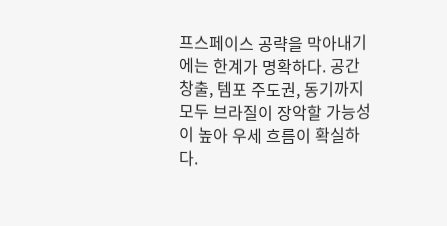프스페이스 공략을 막아내기에는 한계가 명확하다. 공간 창출, 템포 주도권, 동기까지 모두 브라질이 장악할 가능성이 높아 우세 흐름이 확실하다.